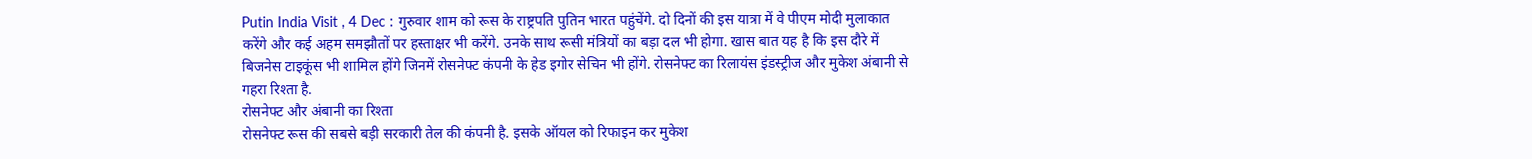Putin India Visit , 4 Dec : गुरुवार शाम को रूस के राष्ट्रपति पुतिन भारत पहुंचेंगे. दो दिनों की इस यात्रा में वे पीएम मोदी मुलाकात करेंगे और कई अहम समझौतों पर हस्ताक्षर भी करेंगे. उनके साथ रूसी मंत्रियों का बड़ा दल भी होगा. खास बात यह है कि इस दौरे में बिजनेस टाइकूंस भी शामिल होंगे जिनमें रोसनेफ्ट कंपनी के हेड इगोर सेचिन भी होंगे. रोसनेफ्ट का रिलायंस इंडस्ट्रीज और मुकेश अंबानी से गहरा रिश्ता है.
रोसनेफ्ट और अंबानी का रिश्ता
रोसनेफ्ट रूस की सबसे बड़ी सरकारी तेल की कंपनी है. इसके ऑयल को रिफाइन कर मुकेश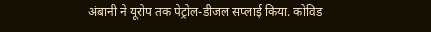अंबानी ने यूरोप तक पेट्रोल-डीजल सप्लाई किया. कोविड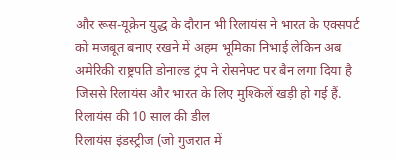और रूस-यूक्रेन युद्ध के दौरान भी रिलायंस ने भारत के एक्सपर्ट को मजबूत बनाए रखने में अहम भूमिका निभाई लेकिन अब अमेरिकी राष्ट्रपति डोनाल्ड ट्रंप ने रोसनेफ्ट पर बैन लगा दिया है जिससे रिलायंस और भारत के लिए मुश्किलें खड़ी हो गई हैं.
रिलायंस की 10 साल की डील
रिलायंस इंडस्ट्रीज (जो गुजरात में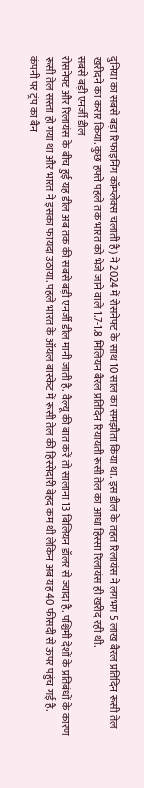दुनिया का सबसे बड़ा रिफाइनिंग कॉम्प्लेक्स चलाती है) ने 2024 में रोसनेफ्ट के साथ 10 साल का समझौता किया था. इस डील के तहत रिलायंस ने लगभग 5 लाख बैरल प्रतिदिन रूसी तेल खरीदने का करार किया. कुछ हफ्ते पहले तक भारत को भेजे जाने वाले 1.7-1.8 मिलियन बैरल प्रतिदिन रियायती रूसी तेल का आधा हिस्सा रिलायंस ही खरीद रही थी.
सबसे बड़ी एनर्जी डील
रोसनेफ्ट और रिलायंस के बीच हुई यह डील अब तक की सबसे बड़ी एनर्जी डील मानी जाती है. वैल्यू की बात करें तो सालाना 13 बिलियन डॉलर से ज्यादा है. पश्चिमी देशों के प्रतिबंधों के कारण रूसी तेल सस्ता हो गया था और भारत ने इसका फायदा उठाया. पहले भारत के ऑयल बास्केट में रूसी तेल की हिस्सेदारी बेहद कम थी लेकिन अब यह 40 फीसदी से ऊपर पहुंच गई है.
कंपनी पर ट्रंप का बैन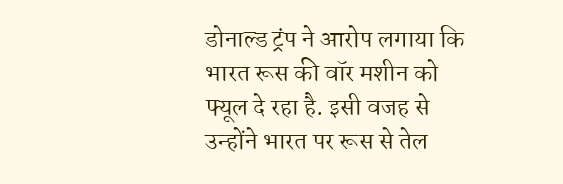डोनाल्ड ट्रंप ने आरोप लगाया कि भारत रूस की वॉर मशीन को फ्यूल दे रहा है. इसी वजह से उन्होंने भारत पर रूस से तेल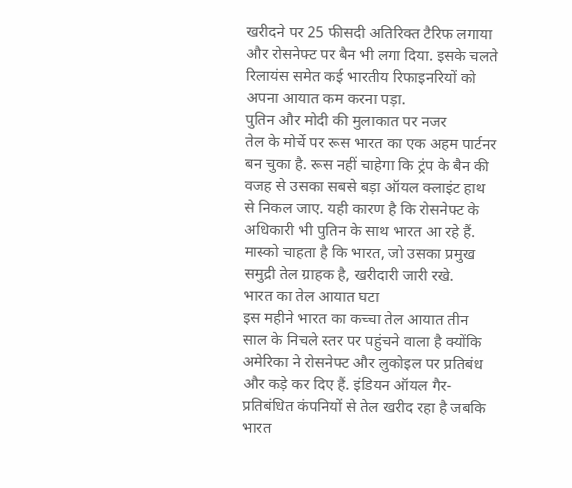खरीदने पर 25 फीसदी अतिरिक्त टैरिफ लगाया और रोसनेफ्ट पर बैन भी लगा दिया. इसके चलते रिलायंस समेत कई भारतीय रिफाइनरियों को अपना आयात कम करना पड़ा.
पुतिन और मोदी की मुलाकात पर नजर
तेल के मोर्चे पर रूस भारत का एक अहम पार्टनर बन चुका है. रूस नहीं चाहेगा कि ट्रंप के बैन की वजह से उसका सबसे बड़ा ऑयल क्लाइंट हाथ से निकल जाए. यही कारण है कि रोसनेफ्ट के अधिकारी भी पुतिन के साथ भारत आ रहे हैं. मास्को चाहता है कि भारत, जो उसका प्रमुख समुद्री तेल ग्राहक है, खरीदारी जारी रखे.
भारत का तेल आयात घटा
इस महीने भारत का कच्चा तेल आयात तीन साल के निचले स्तर पर पहुंचने वाला है क्योंकि अमेरिका ने रोसनेफ्ट और लुकोइल पर प्रतिबंध और कड़े कर दिए हैं. इंडियन ऑयल गैर-प्रतिबंधित कंपनियों से तेल खरीद रहा है जबकि भारत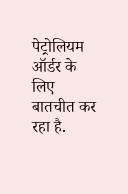पेट्रोलियम ऑर्डर के लिए बातचीत कर रहा है.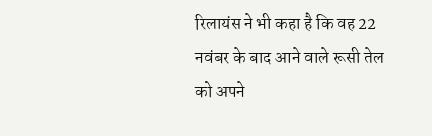रिलायंस ने भी कहा है कि वह 22 नवंबर के बाद आने वाले रूसी तेल को अपने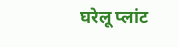घरेलू प्लांट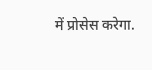में प्रोसेस करेगा.